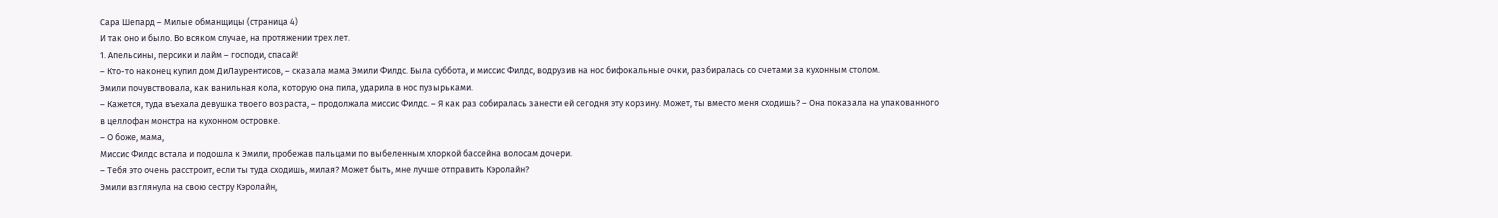Сара Шепард – Милые обманщицы (страница 4)
И так оно и было. Во всяком случае, на протяжении трех лет.
1. Апельсины, персики и лайм – господи, спасай!
– Кто-то наконец купил дом ДиЛаурентисов, – сказала мама Эмили Филдс. Была суббота, и миссис Филдс, водрузив на нос бифокальные очки, разбиралась со счетами за кухонным столом.
Эмили почувствовала, как ванильная кола, которую она пила, ударила в нос пузырьками.
– Кажется, туда въехала девушка твоего возраста, – продолжала миссис Филдс. – Я как раз собиралась занести ей сегодня эту корзину. Может, ты вместо меня сходишь? – Она показала на упакованного в целлофан монстра на кухонном островке.
– О боже, мама,
Миссис Филдс встала и подошла к Эмили, пробежав пальцами по выбеленным хлоркой бассейна волосам дочери.
– Тебя это очень расстроит, если ты туда сходишь, милая? Может быть, мне лучше отправить Кэролайн?
Эмили взглянула на свою сестру Кэролайн,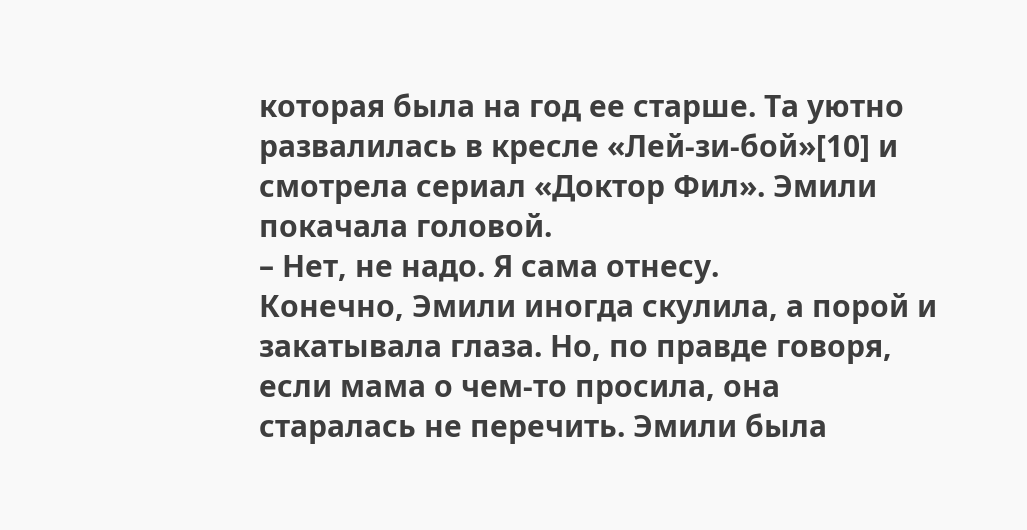которая была на год ее старше. Та уютно развалилась в кресле «Лей-зи-бой»[10] и смотрела сериал «Доктор Фил». Эмили покачала головой.
– Нет, не надо. Я сама отнесу.
Конечно, Эмили иногда скулила, а порой и закатывала глаза. Но, по правде говоря, если мама о чем-то просила, она старалась не перечить. Эмили была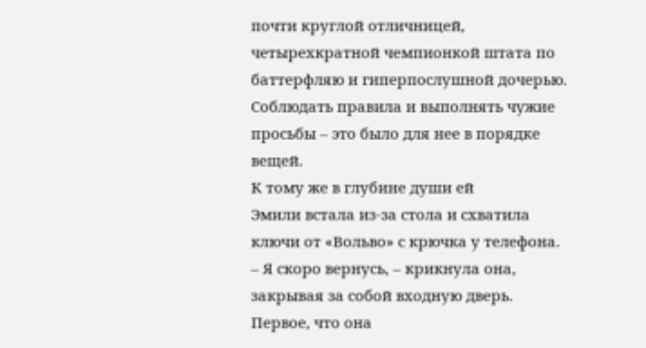почти круглой отличницей, четырехкратной чемпионкой штата по баттерфляю и гиперпослушной дочерью. Соблюдать правила и выполнять чужие просьбы – это было для нее в порядке вещей.
К тому же в глубине души ей
Эмили встала из-за стола и схватила ключи от «Вольво» с крючка у телефона.
– Я скоро вернусь, – крикнула она, закрывая за собой входную дверь.
Первое, что она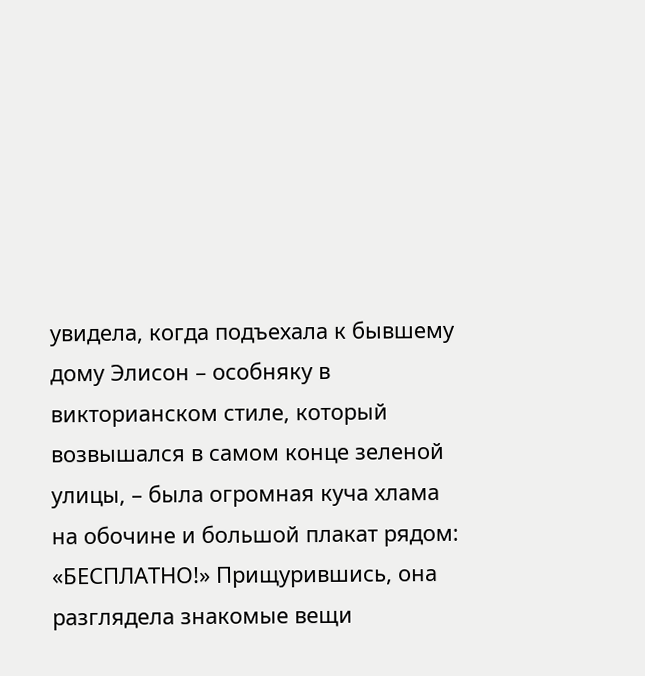увидела, когда подъехала к бывшему дому Элисон – особняку в викторианском стиле, который возвышался в самом конце зеленой улицы, – была огромная куча хлама на обочине и большой плакат рядом: «БЕСПЛАТНО!» Прищурившись, она разглядела знакомые вещи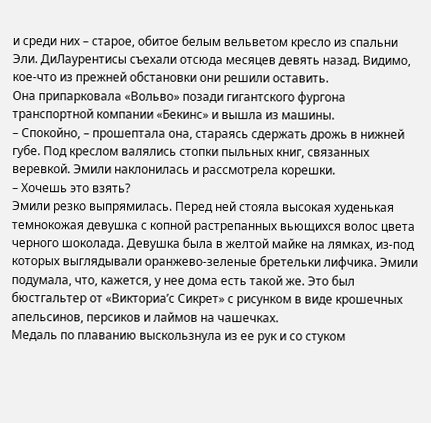и среди них – старое, обитое белым вельветом кресло из спальни Эли. ДиЛаурентисы съехали отсюда месяцев девять назад. Видимо, кое-что из прежней обстановки они решили оставить.
Она припарковала «Вольво» позади гигантского фургона транспортной компании «Бекинс» и вышла из машины.
– Спокойно, – прошептала она, стараясь сдержать дрожь в нижней губе. Под креслом валялись стопки пыльных книг, связанных веревкой. Эмили наклонилась и рассмотрела корешки.
– Хочешь это взять?
Эмили резко выпрямилась. Перед ней стояла высокая худенькая темнокожая девушка с копной растрепанных вьющихся волос цвета черного шоколада. Девушка была в желтой майке на лямках, из-под которых выглядывали оранжево-зеленые бретельки лифчика. Эмили подумала, что, кажется, у нее дома есть такой же. Это был бюстгальтер от «Викториа’с Сикрет» с рисунком в виде крошечных апельсинов, персиков и лаймов на чашечках.
Медаль по плаванию выскользнула из ее рук и со стуком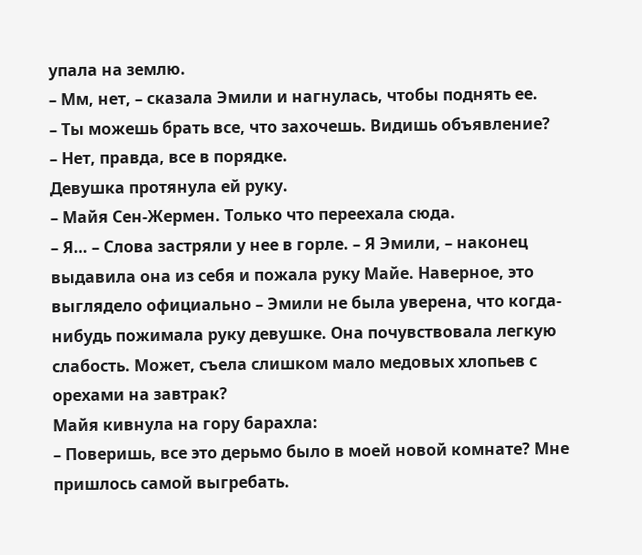упала на землю.
– Мм, нет, – сказала Эмили и нагнулась, чтобы поднять ее.
– Ты можешь брать все, что захочешь. Видишь объявление?
– Нет, правда, все в порядке.
Девушка протянула ей руку.
– Майя Сен-Жермен. Только что переехала сюда.
– Я… – Слова застряли у нее в горле. – Я Эмили, – наконец выдавила она из себя и пожала руку Майе. Наверное, это выглядело официально – Эмили не была уверена, что когда-нибудь пожимала руку девушке. Она почувствовала легкую слабость. Может, съела слишком мало медовых хлопьев с орехами на завтрак?
Майя кивнула на гору барахла:
– Поверишь, все это дерьмо было в моей новой комнате? Мне пришлось самой выгребать.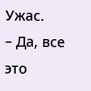Ужас.
– Да, все это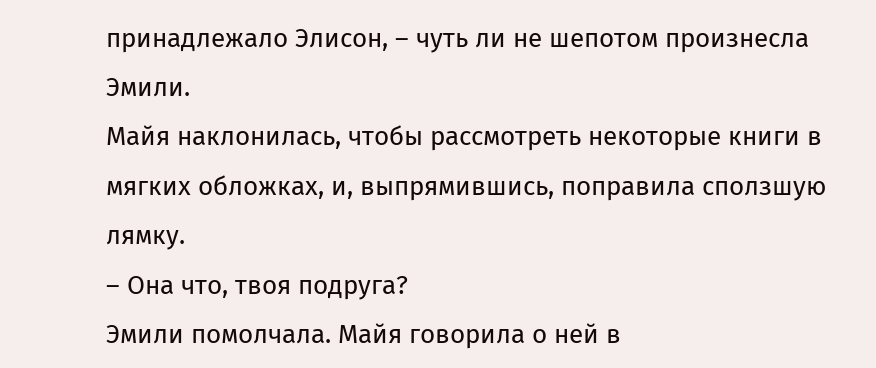принадлежало Элисон, – чуть ли не шепотом произнесла Эмили.
Майя наклонилась, чтобы рассмотреть некоторые книги в мягких обложках, и, выпрямившись, поправила сползшую лямку.
– Она что, твоя подруга?
Эмили помолчала. Майя говорила о ней в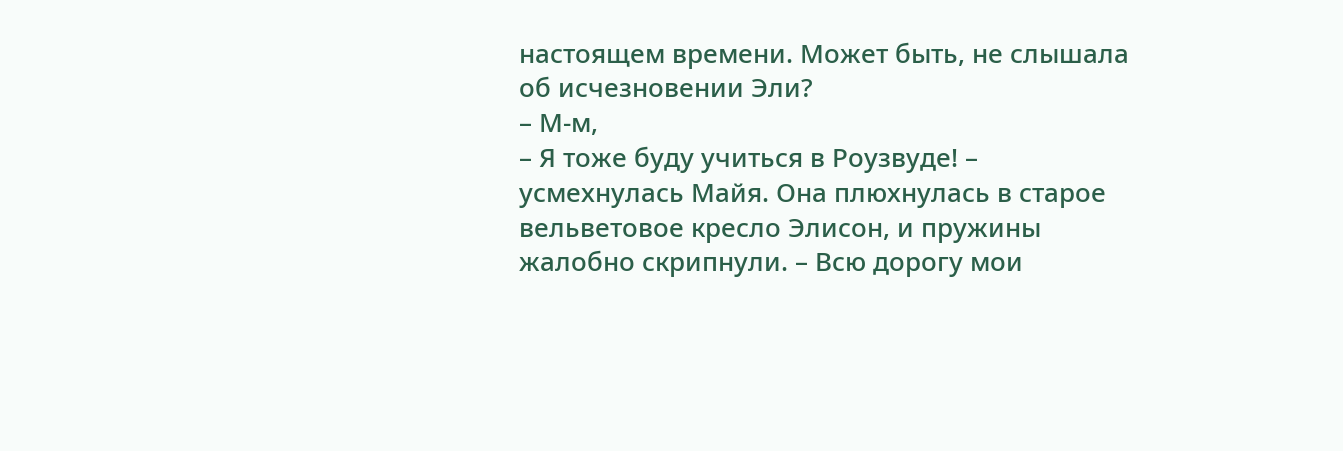настоящем времени. Может быть, не слышала об исчезновении Эли?
– М-м,
– Я тоже буду учиться в Роузвуде! – усмехнулась Майя. Она плюхнулась в старое вельветовое кресло Элисон, и пружины жалобно скрипнули. – Всю дорогу мои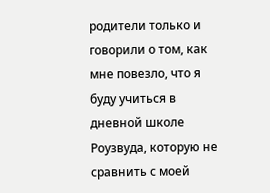родители только и говорили о том, как мне повезло, что я буду учиться в дневной школе Роузвуда, которую не сравнить с моей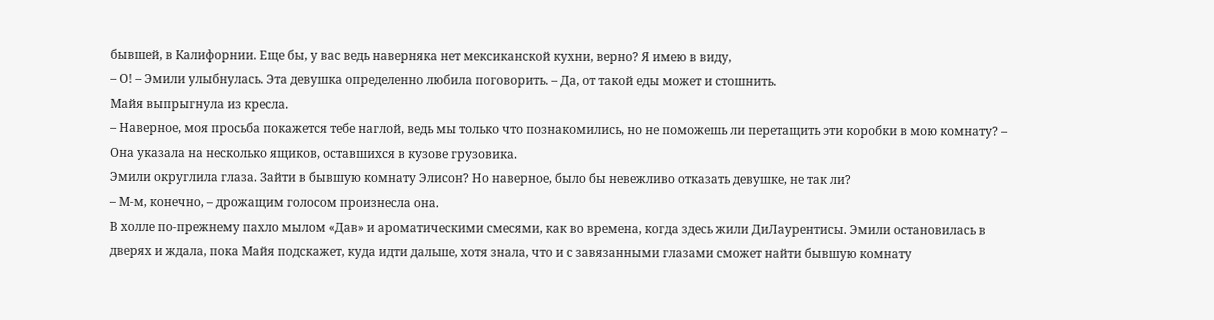бывшей, в Калифорнии. Еще бы, у вас ведь наверняка нет мексиканской кухни, верно? Я имею в виду,
– О! – Эмили улыбнулась. Эта девушка определенно любила поговорить. – Да, от такой еды может и стошнить.
Майя выпрыгнула из кресла.
– Наверное, моя просьба покажется тебе наглой, ведь мы только что познакомились, но не поможешь ли перетащить эти коробки в мою комнату? – Она указала на несколько ящиков, оставшихся в кузове грузовика.
Эмили округлила глаза. Зайти в бывшую комнату Элисон? Но наверное, было бы невежливо отказать девушке, не так ли?
– М-м, конечно, – дрожащим голосом произнесла она.
В холле по-прежнему пахло мылом «Дав» и ароматическими смесями, как во времена, когда здесь жили ДиЛаурентисы. Эмили остановилась в дверях и ждала, пока Майя подскажет, куда идти дальше, хотя знала, что и с завязанными глазами сможет найти бывшую комнату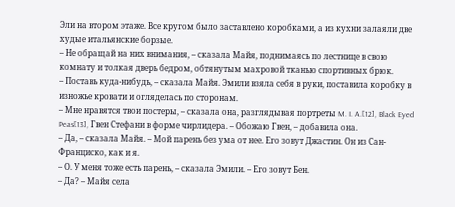Эли на втором этаже. Все кругом было заставлено коробками, а из кухни залаяли две худые итальянские борзые.
– Не обращай на них внимания, – сказала Майя, поднимаясь по лестнице в свою комнату и толкая дверь бедром, обтянутым махровой тканью спортивных брюк.
– Поставь куда-нибудь, – сказала Майя. Эмили взяла себя в руки, поставила коробку в изножье кровати и огляделась по сторонам.
– Мне нравятся твои постеры, – сказала она, разглядывая портреты M. I. A.[12], Black Eyed Peas[13], Гвен Стефани в форме чирлидера. – Обожаю Гвен, – добавила она.
– Да, – сказала Майя. – Мой парень без ума от нее. Его зовут Джастин. Он из Сан-Франциско, как и я.
– О. У меня тоже есть парень, – сказала Эмили. – Его зовут Бен.
– Да? – Майя села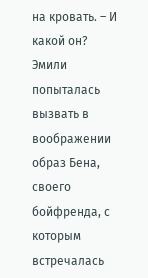на кровать. – И какой он?
Эмили попыталась вызвать в воображении образ Бена, своего бойфренда, с которым встречалась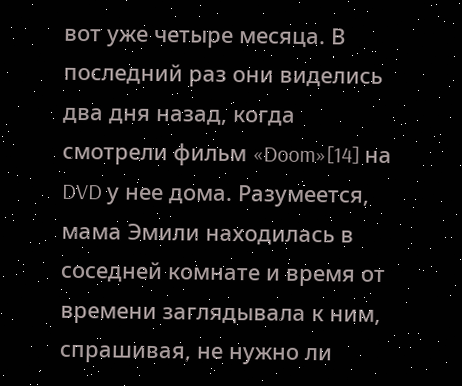вот уже четыре месяца. В последний раз они виделись два дня назад, когда смотрели фильм «Doom»[14] на DVD у нее дома. Разумеется, мама Эмили находилась в соседней комнате и время от времени заглядывала к ним, спрашивая, не нужно ли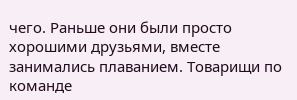чего. Раньше они были просто хорошими друзьями, вместе занимались плаванием. Товарищи по команде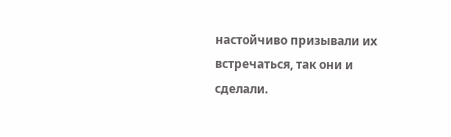настойчиво призывали их встречаться, так они и сделали.